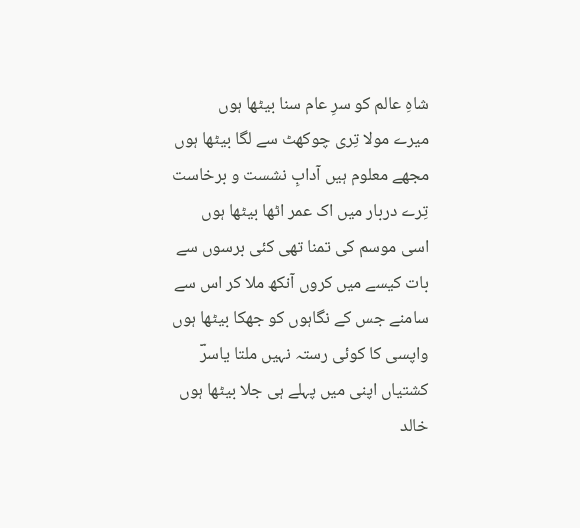شاہِ عالم کو سرِ عام سنا بیٹھا ہوں
میرے مولا تِری چوکھٹ سے لگا بیٹھا ہوں
مجھے معلوم ہیں آدابِ نشست و برخاست
تِرے دربار میں اک عمر اٹھا بیٹھا ہوں
اسی موسم کی تمنا تھی کئی برسوں سے
بات کیسے میں کروں آنکھ ملا کر اس سے
سامنے جس کے نگاہوں کو جھکا بیٹھا ہوں
واپسی کا کوئی رستہ نہیں ملتا یاسرؔ
کشتیاں اپنی میں پہلے ہی جلا بیٹھا ہوں
خالد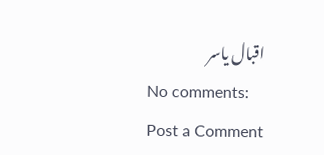اقبال یاسر
No comments:
Post a Comment